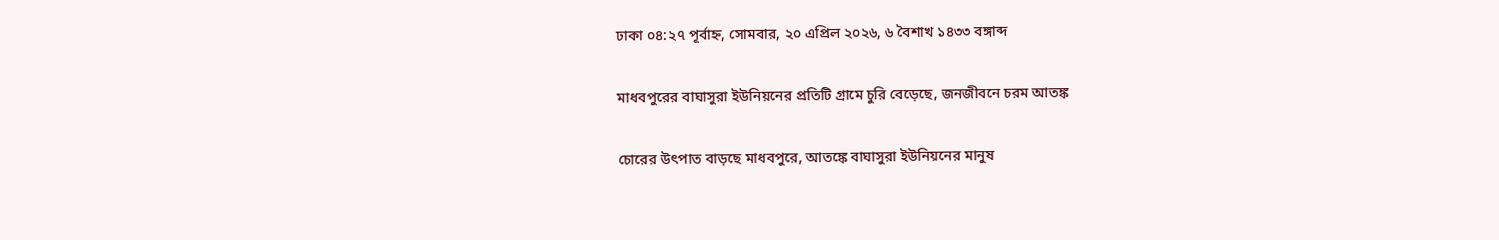ঢাকা ০৪:২৭ পূর্বাহ্ন, সোমবার, ২০ এপ্রিল ২০২৬, ৬ বৈশাখ ১৪৩৩ বঙ্গাব্দ

মাধবপুরের বাঘাসুরা ইউনিয়নের প্রতিটি গ্রামে চুরি বেড়েছে, জনজীবনে চরম আতঙ্ক

চোরের উৎপাত বাড়ছে মাধবপুরে, আতঙ্কে বাঘাসুরা ইউনিয়নের মানুষ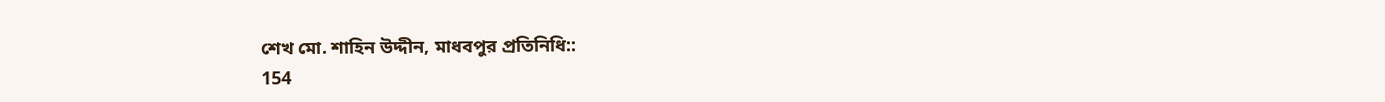শেখ মো. শাহিন উদ্দীন, মাধবপুর প্রতিনিধি::
154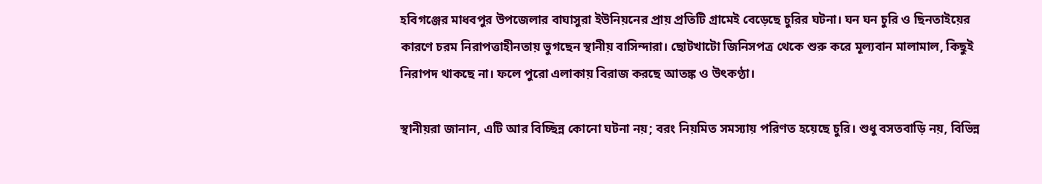হবিগঞ্জের মাধবপুর উপজেলার বাঘাসুরা ইউনিয়নের প্রায় প্রতিটি গ্রামেই বেড়েছে চুরির ঘটনা। ঘন ঘন চুরি ও ছিনতাইয়ের কারণে চরম নিরাপত্তাহীনতায় ভুগছেন স্থানীয় বাসিন্দারা। ছোটখাটো জিনিসপত্র থেকে শুরু করে মূল্যবান মালামাল, কিছুই নিরাপদ থাকছে না। ফলে পুরো এলাকায় বিরাজ করছে আতঙ্ক ও উৎকণ্ঠা।

স্থানীয়রা জানান, এটি আর বিচ্ছিন্ন কোনো ঘটনা নয়; বরং নিয়মিত সমস্যায় পরিণত হয়েছে চুরি। শুধু বসতবাড়ি নয়, বিভিন্ন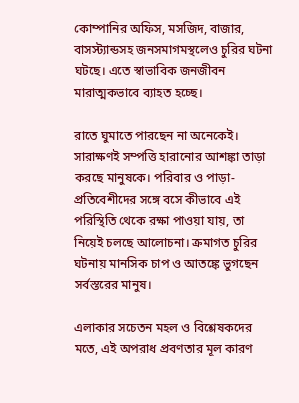কোম্পানির অফিস, মসজিদ, বাজার, বাসস্ট্যান্ডসহ জনসমাগমস্থলেও চুরির ঘটনা ঘটছে। এতে স্বাভাবিক জনজীবন মারাত্মকভাবে ব্যাহত হচ্ছে।

রাতে ঘুমাতে পারছেন না অনেকেই। সারাক্ষণই সম্পত্তি হারানোর আশঙ্কা তাড়া করছে মানুষকে। পরিবার ও পাড়া-প্রতিবেশীদের সঙ্গে বসে কীভাবে এই পরিস্থিতি থেকে রক্ষা পাওয়া যায়, তা নিয়েই চলছে আলোচনা। ক্রমাগত চুরির ঘটনায় মানসিক চাপ ও আতঙ্কে ভুগছেন সর্বস্তরের মানুষ।

এলাকার সচেতন মহল ও বিশ্লেষকদের মতে, এই অপরাধ প্রবণতার মূল কারণ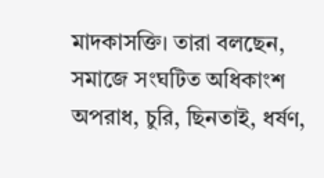মাদকাসক্তি। তারা বলছেন, সমাজে সংঘটিত অধিকাংশ অপরাধ, চুরি, ছিনতাই, ধর্ষণ,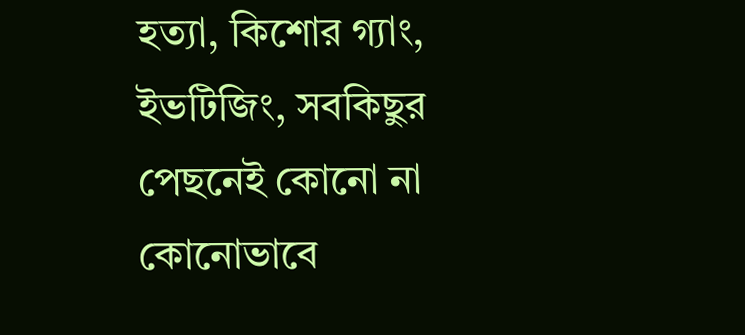হত্যা, কিশোর গ্যাং, ইভটিজিং, সবকিছুর পেছনেই কোনো না কোনোভাবে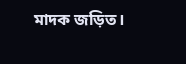মাদক জড়িত।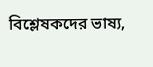বিশ্লেষকদের ভাষ্য,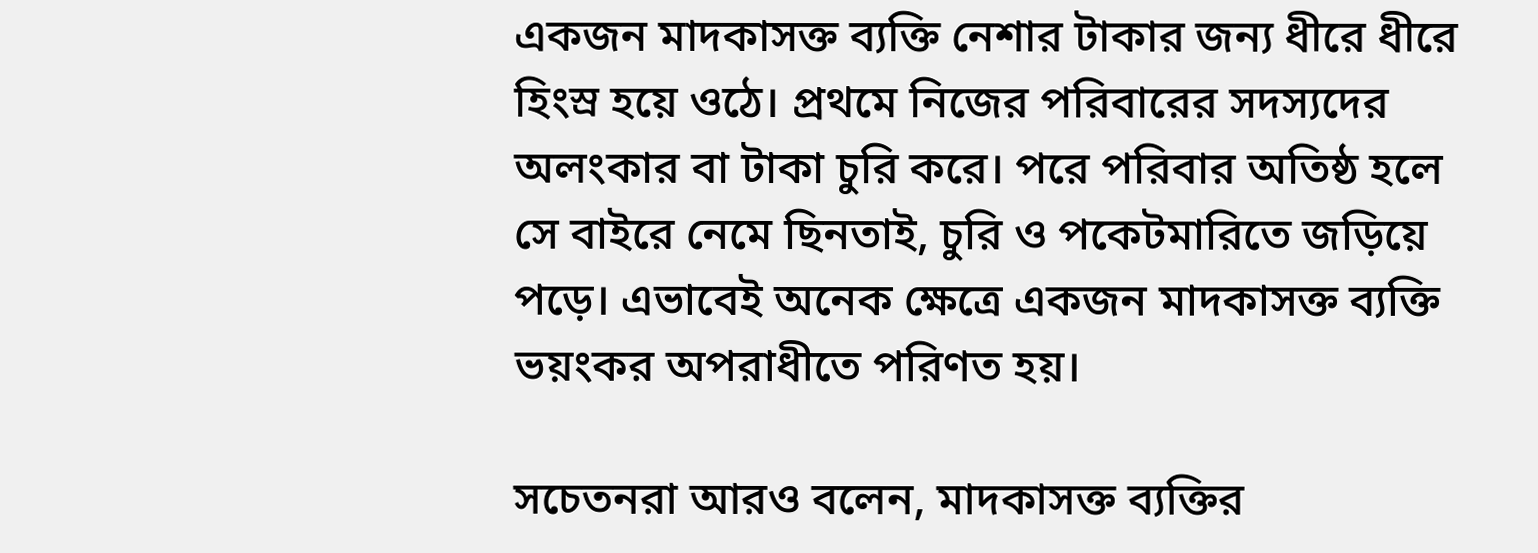একজন মাদকাসক্ত ব্যক্তি নেশার টাকার জন্য ধীরে ধীরে হিংস্র হয়ে ওঠে। প্রথমে নিজের পরিবারের সদস্যদের অলংকার বা টাকা চুরি করে। পরে পরিবার অতিষ্ঠ হলে সে বাইরে নেমে ছিনতাই, চুরি ও পকেটমারিতে জড়িয়ে পড়ে। এভাবেই অনেক ক্ষেত্রে একজন মাদকাসক্ত ব্যক্তি ভয়ংকর অপরাধীতে পরিণত হয়।

সচেতনরা আরও বলেন, মাদকাসক্ত ব্যক্তির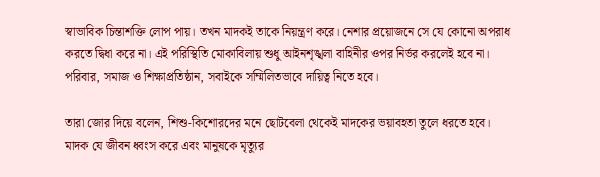স্বাভাবিক চিন্তাশক্তি লোপ পায়। তখন মাদকই তাকে নিয়ন্ত্রণ করে। নেশার প্রয়োজনে সে যে কোনো অপরাধ করতে দ্বিধা করে না। এই পরিস্থিতি মোকাবিলায় শুধু আইনশৃঙ্খলা বাহিনীর ওপর নির্ভর করলেই হবে না। পরিবার, সমাজ ও শিক্ষাপ্রতিষ্ঠান, সবাইকে সম্মিলিতভাবে দায়িত্ব নিতে হবে।

তারা জোর দিয়ে বলেন, শিশু-কিশোরদের মনে ছোটবেলা থেকেই মাদকের ভয়াবহতা তুলে ধরতে হবে। মাদক যে জীবন ধ্বংস করে এবং মানুষকে মৃত্যুর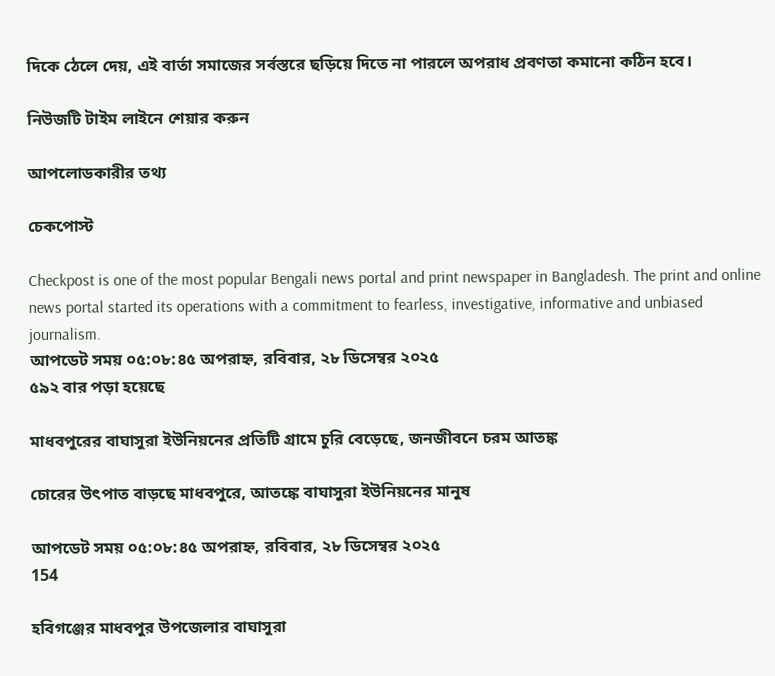দিকে ঠেলে দেয়, এই বার্তা সমাজের সর্বস্তরে ছড়িয়ে দিতে না পারলে অপরাধ প্রবণতা কমানো কঠিন হবে।

নিউজটি টাইম লাইনে শেয়ার করুন

আপলোডকারীর তথ্য

চেকপোস্ট

Checkpost is one of the most popular Bengali news portal and print newspaper in Bangladesh. The print and online news portal started its operations with a commitment to fearless, investigative, informative and unbiased journalism.
আপডেট সময় ০৫:০৮:৪৫ অপরাহ্ন, রবিবার, ২৮ ডিসেম্বর ২০২৫
৫৯২ বার পড়া হয়েছে

মাধবপুরের বাঘাসুরা ইউনিয়নের প্রতিটি গ্রামে চুরি বেড়েছে, জনজীবনে চরম আতঙ্ক

চোরের উৎপাত বাড়ছে মাধবপুরে, আতঙ্কে বাঘাসুরা ইউনিয়নের মানুষ

আপডেট সময় ০৫:০৮:৪৫ অপরাহ্ন, রবিবার, ২৮ ডিসেম্বর ২০২৫
154

হবিগঞ্জের মাধবপুর উপজেলার বাঘাসুরা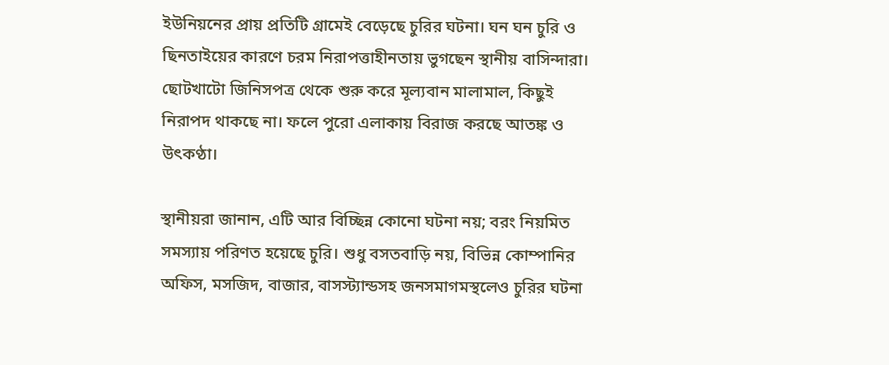ইউনিয়নের প্রায় প্রতিটি গ্রামেই বেড়েছে চুরির ঘটনা। ঘন ঘন চুরি ও ছিনতাইয়ের কারণে চরম নিরাপত্তাহীনতায় ভুগছেন স্থানীয় বাসিন্দারা। ছোটখাটো জিনিসপত্র থেকে শুরু করে মূল্যবান মালামাল, কিছুই নিরাপদ থাকছে না। ফলে পুরো এলাকায় বিরাজ করছে আতঙ্ক ও উৎকণ্ঠা।

স্থানীয়রা জানান, এটি আর বিচ্ছিন্ন কোনো ঘটনা নয়; বরং নিয়মিত সমস্যায় পরিণত হয়েছে চুরি। শুধু বসতবাড়ি নয়, বিভিন্ন কোম্পানির অফিস, মসজিদ, বাজার, বাসস্ট্যান্ডসহ জনসমাগমস্থলেও চুরির ঘটনা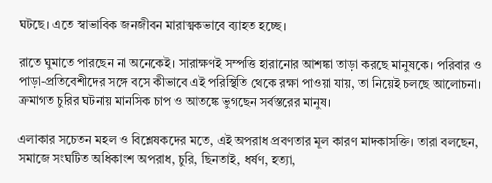ঘটছে। এতে স্বাভাবিক জনজীবন মারাত্মকভাবে ব্যাহত হচ্ছে।

রাতে ঘুমাতে পারছেন না অনেকেই। সারাক্ষণই সম্পত্তি হারানোর আশঙ্কা তাড়া করছে মানুষকে। পরিবার ও পাড়া-প্রতিবেশীদের সঙ্গে বসে কীভাবে এই পরিস্থিতি থেকে রক্ষা পাওয়া যায়, তা নিয়েই চলছে আলোচনা। ক্রমাগত চুরির ঘটনায় মানসিক চাপ ও আতঙ্কে ভুগছেন সর্বস্তরের মানুষ।

এলাকার সচেতন মহল ও বিশ্লেষকদের মতে, এই অপরাধ প্রবণতার মূল কারণ মাদকাসক্তি। তারা বলছেন, সমাজে সংঘটিত অধিকাংশ অপরাধ, চুরি, ছিনতাই, ধর্ষণ, হত্যা,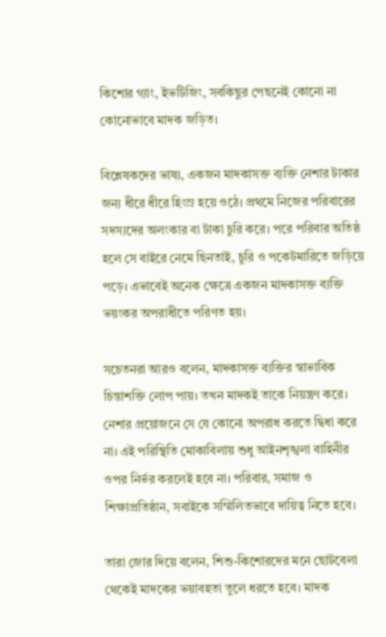কিশোর গ্যাং, ইভটিজিং, সবকিছুর পেছনেই কোনো না কোনোভাবে মাদক জড়িত।

বিশ্লেষকদের ভাষ্য, একজন মাদকাসক্ত ব্যক্তি নেশার টাকার জন্য ধীরে ধীরে হিংস্র হয়ে ওঠে। প্রথমে নিজের পরিবারের সদস্যদের অলংকার বা টাকা চুরি করে। পরে পরিবার অতিষ্ঠ হলে সে বাইরে নেমে ছিনতাই, চুরি ও পকেটমারিতে জড়িয়ে পড়ে। এভাবেই অনেক ক্ষেত্রে একজন মাদকাসক্ত ব্যক্তি ভয়ংকর অপরাধীতে পরিণত হয়।

সচেতনরা আরও বলেন, মাদকাসক্ত ব্যক্তির স্বাভাবিক চিন্তাশক্তি লোপ পায়। তখন মাদকই তাকে নিয়ন্ত্রণ করে। নেশার প্রয়োজনে সে যে কোনো অপরাধ করতে দ্বিধা করে না। এই পরিস্থিতি মোকাবিলায় শুধু আইনশৃঙ্খলা বাহিনীর ওপর নির্ভর করলেই হবে না। পরিবার, সমাজ ও শিক্ষাপ্রতিষ্ঠান, সবাইকে সম্মিলিতভাবে দায়িত্ব নিতে হবে।

তারা জোর দিয়ে বলেন, শিশু-কিশোরদের মনে ছোটবেলা থেকেই মাদকের ভয়াবহতা তুলে ধরতে হবে। মাদক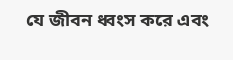যে জীবন ধ্বংস করে এবং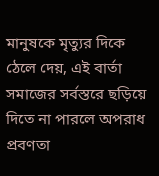মানুষকে মৃত্যুর দিকে ঠেলে দেয়, এই বার্তা সমাজের সর্বস্তরে ছড়িয়ে দিতে না পারলে অপরাধ প্রবণতা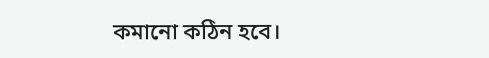কমানো কঠিন হবে।